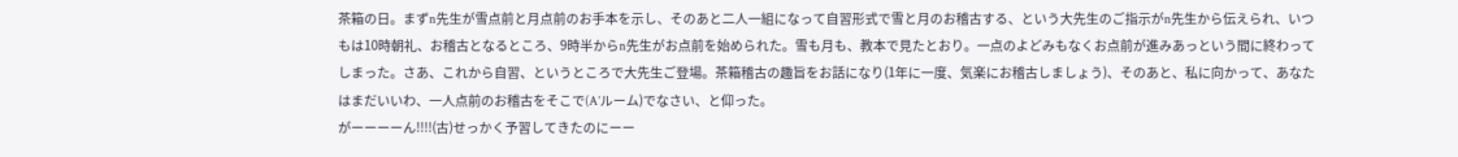茶箱の日。まずn先生が雪点前と月点前のお手本を示し、そのあと二人一組になって自習形式で雪と月のお稽古する、という大先生のご指示がn先生から伝えられ、いつもは10時朝礼、お稽古となるところ、9時半からn先生がお点前を始められた。雪も月も、教本で見たとおり。一点のよどみもなくお点前が進みあっという間に終わってしまった。さあ、これから自習、というところで大先生ご登場。茶箱稽古の趣旨をお話になり(1年に一度、気楽にお稽古しましょう)、そのあと、私に向かって、あなたはまだいいわ、一人点前のお稽古をそこで(A’ルーム)でなさい、と仰った。
がーーーーん!!!!(古)せっかく予習してきたのにーー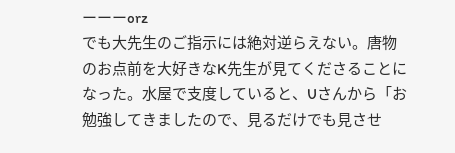ーーーorz
でも大先生のご指示には絶対逆らえない。唐物のお点前を大好きなK先生が見てくださることになった。水屋で支度していると、Uさんから「お勉強してきましたので、見るだけでも見させ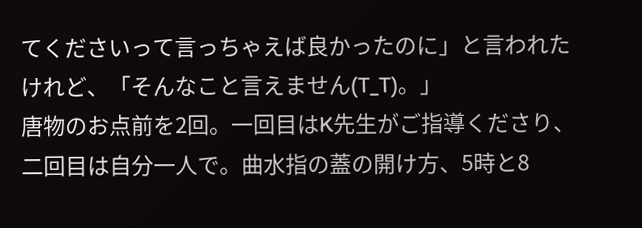てくださいって言っちゃえば良かったのに」と言われたけれど、「そんなこと言えません(T_T)。」
唐物のお点前を2回。一回目はK先生がご指導くださり、二回目は自分一人で。曲水指の蓋の開け方、5時と8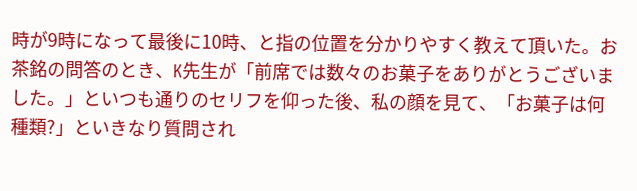時が9時になって最後に10時、と指の位置を分かりやすく教えて頂いた。お茶銘の問答のとき、K先生が「前席では数々のお菓子をありがとうございました。」といつも通りのセリフを仰った後、私の顔を見て、「お菓子は何種類?」といきなり質問され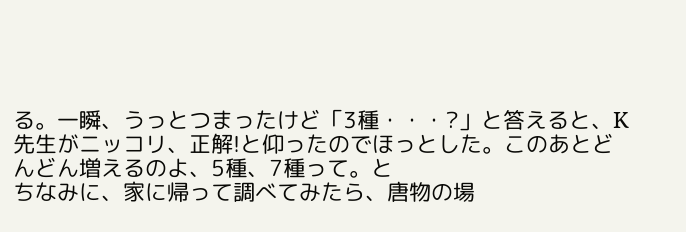る。一瞬、うっとつまったけど「3種・・・?」と答えると、K先生がニッコリ、正解!と仰ったのでほっとした。このあとどんどん増えるのよ、5種、7種って。と
ちなみに、家に帰って調べてみたら、唐物の場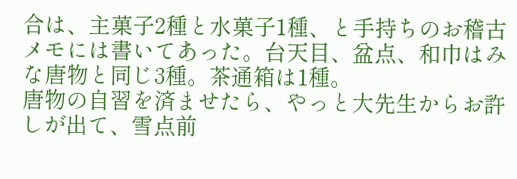合は、主菓子2種と水菓子1種、と手持ちのお稽古メモには書いてあった。台天目、盆点、和巾はみな唐物と同じ3種。茶通箱は1種。
唐物の自習を済ませたら、やっと大先生からお許しが出て、雪点前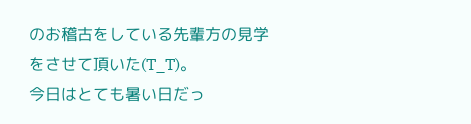のお稽古をしている先輩方の見学をさせて頂いた(T_T)。
今日はとても暑い日だっ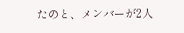たのと、メンバーが2人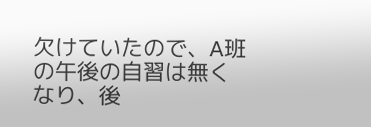欠けていたので、A班の午後の自習は無くなり、後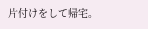片付けをして帰宅。